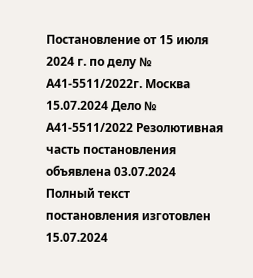Постановление от 15 июля 2024 г. по делу № А41-5511/2022г. Москва 15.07.2024 Дело № А41-5511/2022 Резолютивная часть постановления объявлена 03.07.2024 Полный текст постановления изготовлен 15.07.2024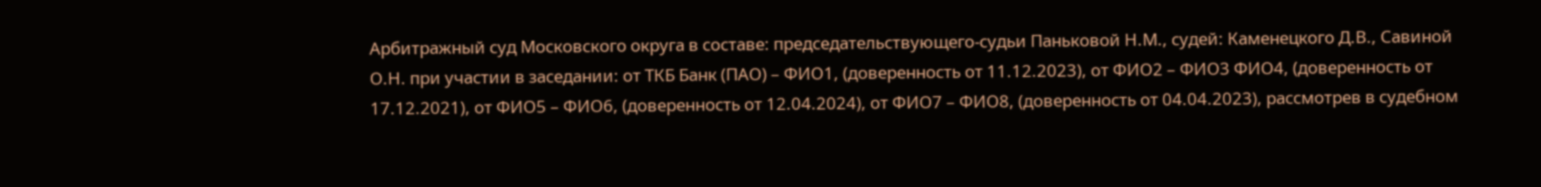Арбитражный суд Московского округа в составе: председательствующего-судьи Паньковой Н.М., судей: Каменецкого Д.В., Савиной О.Н. при участии в заседании: от ТКБ Банк (ПАО) – ФИО1, (доверенность от 11.12.2023), от ФИО2 – ФИО3 ФИО4, (доверенность от 17.12.2021), от ФИО5 – ФИО6, (доверенность от 12.04.2024), от ФИО7 – ФИО8, (доверенность от 04.04.2023), рассмотрев в судебном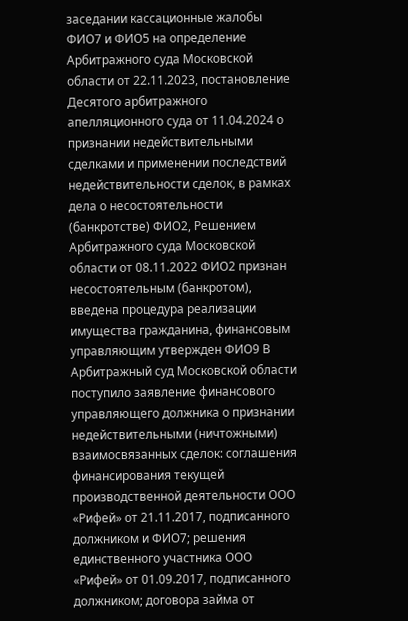заседании кассационные жалобы ФИО7 и ФИО5 на определение Арбитражного суда Московской области от 22.11.2023, постановление Десятого арбитражного апелляционного суда от 11.04.2024 о признании недействительными сделками и применении последствий недействительности сделок, в рамках дела о несостоятельности (банкротстве) ФИО2, Решением Арбитражного суда Московской области от 08.11.2022 ФИО2 признан несостоятельным (банкротом), введена процедура реализации имущества гражданина, финансовым управляющим утвержден ФИО9 В Арбитражный суд Московской области поступило заявление финансового управляющего должника о признании недействительными (ничтожными) взаимосвязанных сделок: соглашения финансирования текущей производственной деятельности ООО «Рифей» от 21.11.2017, подписанного должником и ФИО7; решения единственного участника ООО «Рифей» от 01.09.2017, подписанного должником; договора займа от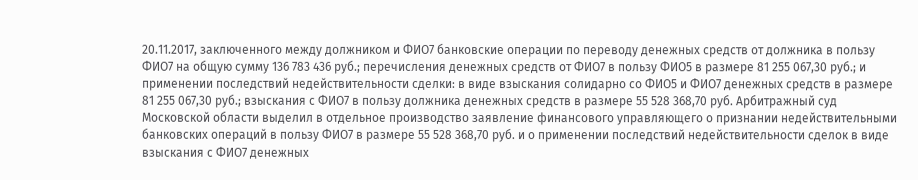20.11.2017, заключенного между должником и ФИО7 банковские операции по переводу денежных средств от должника в пользу ФИО7 на общую сумму 136 783 436 руб.; перечисления денежных средств от ФИО7 в пользу ФИО5 в размере 81 255 067,30 руб.; и применении последствий недействительности сделки: в виде взыскания солидарно со ФИО5 и ФИО7 денежных средств в размере 81 255 067,30 руб.; взыскания с ФИО7 в пользу должника денежных средств в размере 55 528 368,70 руб. Арбитражный суд Московской области выделил в отдельное производство заявление финансового управляющего о признании недействительными банковских операций в пользу ФИО7 в размере 55 528 368,70 руб. и о применении последствий недействительности сделок в виде взыскания с ФИО7 денежных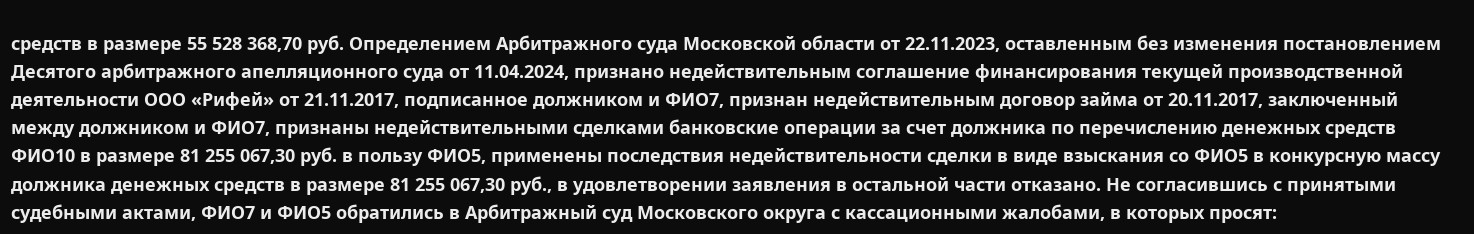средств в размере 55 528 368,70 руб. Определением Арбитражного суда Московской области от 22.11.2023, оставленным без изменения постановлением Десятого арбитражного апелляционного суда от 11.04.2024, признано недействительным соглашение финансирования текущей производственной деятельности ООО «Рифей» от 21.11.2017, подписанное должником и ФИО7, признан недействительным договор займа от 20.11.2017, заключенный между должником и ФИО7, признаны недействительными сделками банковские операции за счет должника по перечислению денежных средств ФИО10 в размере 81 255 067,30 руб. в пользу ФИО5, применены последствия недействительности сделки в виде взыскания со ФИО5 в конкурсную массу должника денежных средств в размере 81 255 067,30 руб., в удовлетворении заявления в остальной части отказано. Не согласившись с принятыми судебными актами, ФИО7 и ФИО5 обратились в Арбитражный суд Московского округа с кассационными жалобами, в которых просят: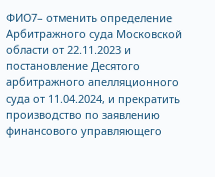ФИО7– отменить определение Арбитражного суда Московской области от 22.11.2023 и постановление Десятого арбитражного апелляционного суда от 11.04.2024, и прекратить производство по заявлению финансового управляющего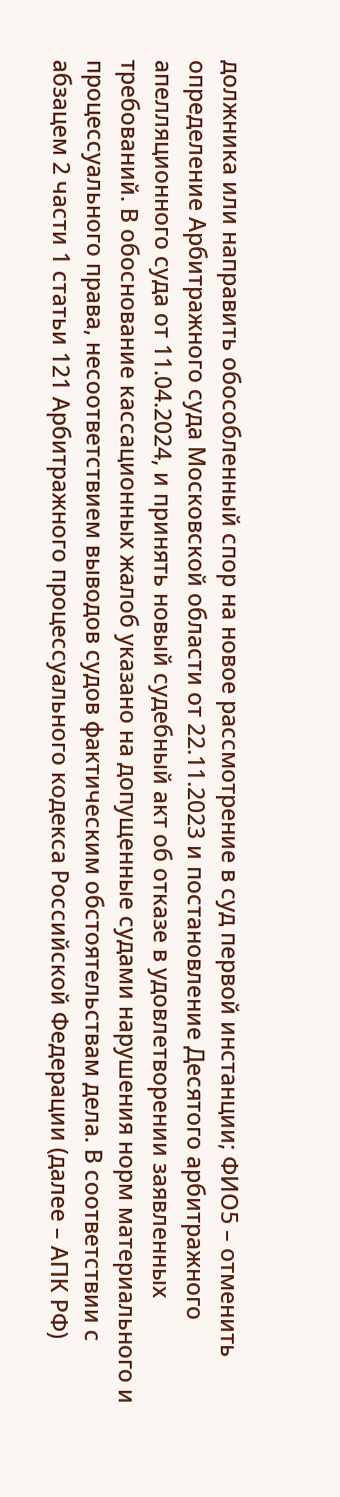должника или направить обособленный спор на новое рассмотрение в суд первой инстанции; ФИО5 – отменить определение Арбитражного суда Московской области от 22.11.2023 и постановление Десятого арбитражного апелляционного суда от 11.04.2024, и принять новый судебный акт об отказе в удовлетворении заявленных требований. В обоснование кассационных жалоб указано на допущенные судами нарушения норм материального и процессуального права, несоответствием выводов судов фактическим обстоятельствам дела. В соответствии с абзацем 2 части 1 статьи 121 Арбитражного процессуального кодекса Российской Федерации (далее – АПК РФ)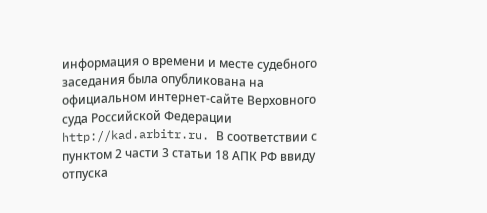информация о времени и месте судебного заседания была опубликована на официальном интернет-сайте Верховного суда Российской Федерации http://kad.arbitr.ru. В соответствии с пунктом 2 части 3 статьи 18 АПК РФ ввиду отпуска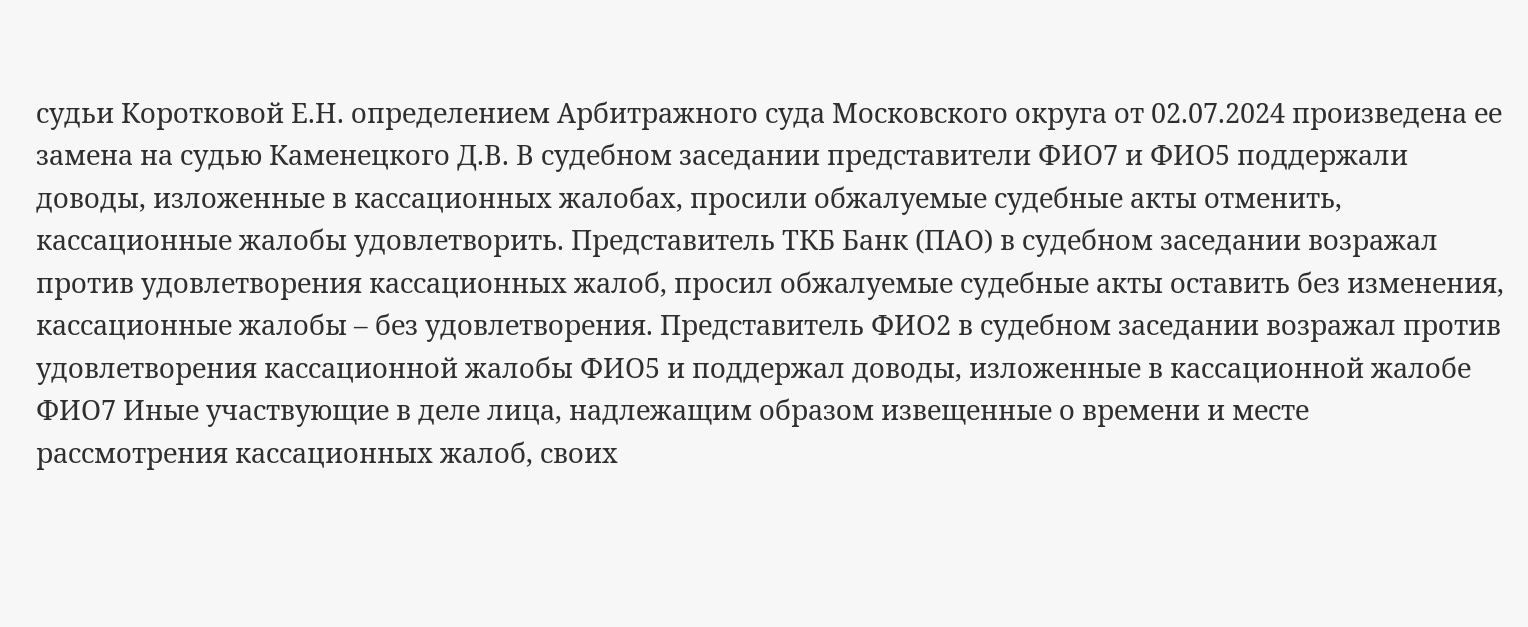судьи Коротковой Е.Н. определением Арбитражного суда Московского округа от 02.07.2024 произведена ее замена на судью Каменецкого Д.В. В судебном заседании представители ФИО7 и ФИО5 поддержали доводы, изложенные в кассационных жалобах, просили обжалуемые судебные акты отменить, кассационные жалобы удовлетворить. Представитель ТКБ Банк (ПАО) в судебном заседании возражал против удовлетворения кассационных жалоб, просил обжалуемые судебные акты оставить без изменения, кассационные жалобы – без удовлетворения. Представитель ФИО2 в судебном заседании возражал против удовлетворения кассационной жалобы ФИО5 и поддержал доводы, изложенные в кассационной жалобе ФИО7 Иные участвующие в деле лица, надлежащим образом извещенные о времени и месте рассмотрения кассационных жалоб, своих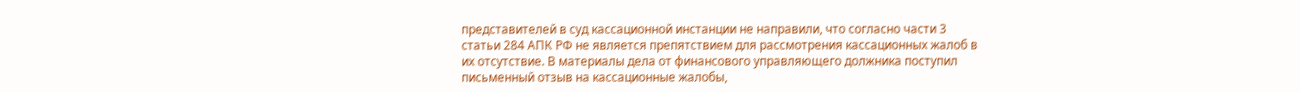представителей в суд кассационной инстанции не направили, что согласно части 3 статьи 284 АПК РФ не является препятствием для рассмотрения кассационных жалоб в их отсутствие. В материалы дела от финансового управляющего должника поступил письменный отзыв на кассационные жалобы,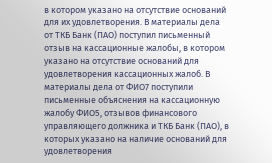в котором указано на отсутствие оснований для их удовлетворения. В материалы дела от ТКБ Банк (ПАО) поступил письменный отзыв на кассационные жалобы, в котором указано на отсутствие оснований для удовлетворения кассационных жалоб. В материалы дела от ФИО7 поступили письменные объяснения на кассационную жалобу ФИО5, отзывов финансового управляющего должника и ТКБ Банк (ПАО), в которых указано на наличие оснований для удовлетворения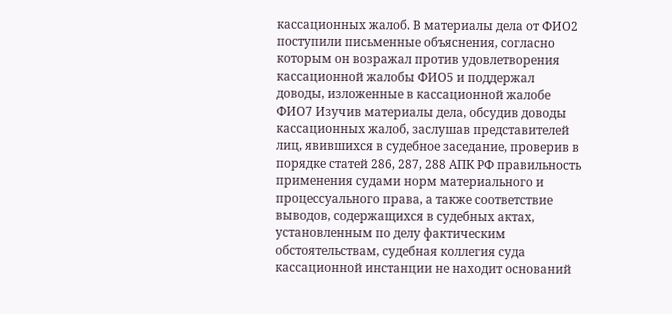кассационных жалоб. В материалы дела от ФИО2 поступили письменные объяснения, согласно которым он возражал против удовлетворения кассационной жалобы ФИО5 и поддержал доводы, изложенные в кассационной жалобе ФИО7 Изучив материалы дела, обсудив доводы кассационных жалоб, заслушав представителей лиц, явившихся в судебное заседание, проверив в порядке статей 286, 287, 288 АПК РФ правильность применения судами норм материального и процессуального права, а также соответствие выводов, содержащихся в судебных актах, установленным по делу фактическим обстоятельствам, судебная коллегия суда кассационной инстанции не находит оснований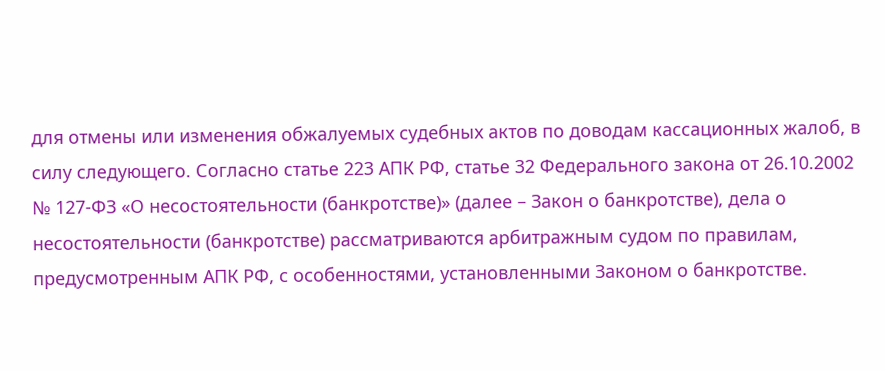для отмены или изменения обжалуемых судебных актов по доводам кассационных жалоб, в силу следующего. Согласно статье 223 АПК РФ, статье 32 Федерального закона от 26.10.2002 № 127-ФЗ «О несостоятельности (банкротстве)» (далее – Закон о банкротстве), дела о несостоятельности (банкротстве) рассматриваются арбитражным судом по правилам, предусмотренным АПК РФ, с особенностями, установленными Законом о банкротстве.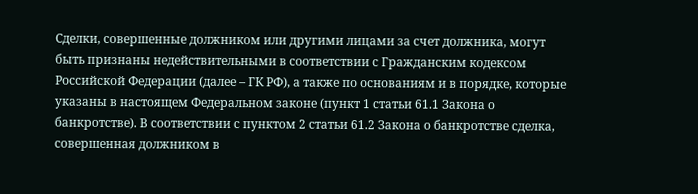Сделки, совершенные должником или другими лицами за счет должника, могут быть признаны недействительными в соответствии с Гражданским кодексом Российской Федерации (далее – ГК РФ), а также по основаниям и в порядке, которые указаны в настоящем Федеральном законе (пункт 1 статьи 61.1 Закона о банкротстве). В соответствии с пунктом 2 статьи 61.2 Закона о банкротстве сделка, совершенная должником в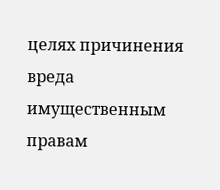целях причинения вреда имущественным правам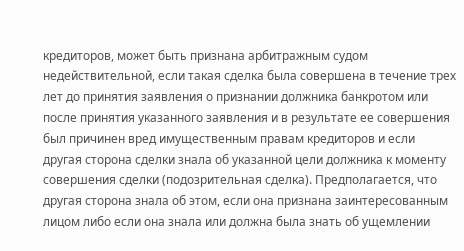кредиторов, может быть признана арбитражным судом недействительной, если такая сделка была совершена в течение трех лет до принятия заявления о признании должника банкротом или после принятия указанного заявления и в результате ее совершения был причинен вред имущественным правам кредиторов и если другая сторона сделки знала об указанной цели должника к моменту совершения сделки (подозрительная сделка). Предполагается, что другая сторона знала об этом, если она признана заинтересованным лицом либо если она знала или должна была знать об ущемлении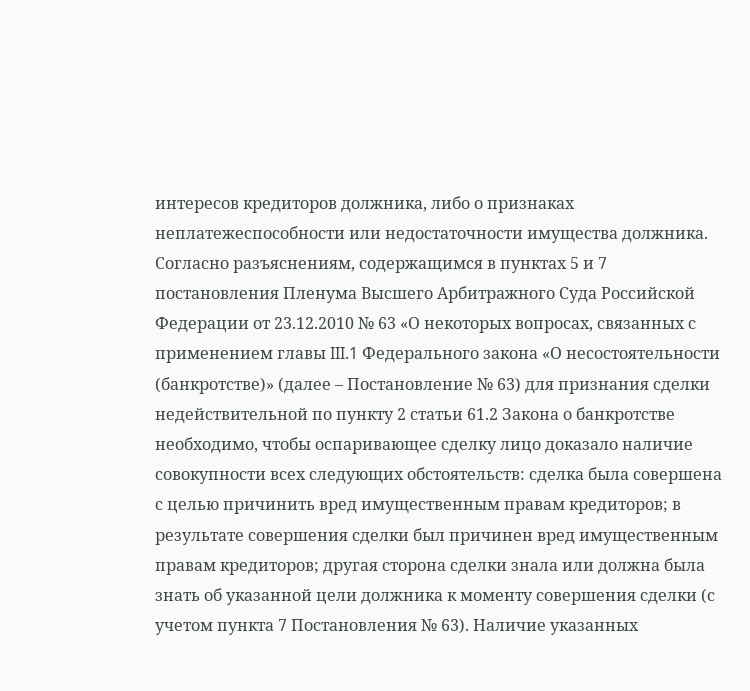интересов кредиторов должника, либо о признаках неплатежеспособности или недостаточности имущества должника. Согласно разъяснениям, содержащимся в пунктах 5 и 7 постановления Пленума Высшего Арбитражного Суда Российской Федерации от 23.12.2010 № 63 «О некоторых вопросах, связанных с применением главы III.1 Федерального закона «О несостоятельности (банкротстве)» (далее – Постановление № 63) для признания сделки недействительной по пункту 2 статьи 61.2 Закона о банкротстве необходимо, чтобы оспаривающее сделку лицо доказало наличие совокупности всех следующих обстоятельств: сделка была совершена с целью причинить вред имущественным правам кредиторов; в результате совершения сделки был причинен вред имущественным правам кредиторов; другая сторона сделки знала или должна была знать об указанной цели должника к моменту совершения сделки (с учетом пункта 7 Постановления № 63). Наличие указанных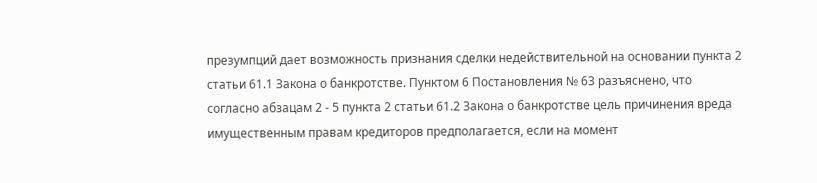презумпций дает возможность признания сделки недействительной на основании пункта 2 статьи 61.1 Закона о банкротстве. Пунктом 6 Постановления № 63 разъяснено, что согласно абзацам 2 - 5 пункта 2 статьи 61.2 Закона о банкротстве цель причинения вреда имущественным правам кредиторов предполагается, если на момент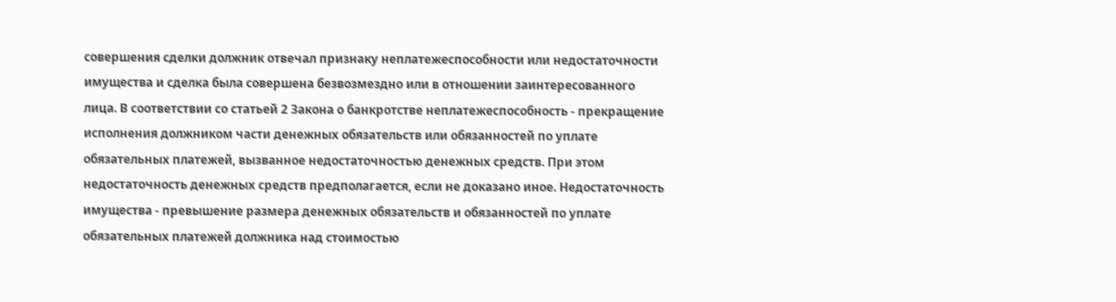совершения сделки должник отвечал признаку неплатежеспособности или недостаточности имущества и сделка была совершена безвозмездно или в отношении заинтересованного лица. В соответствии со статьей 2 Закона о банкротстве неплатежеспособность - прекращение исполнения должником части денежных обязательств или обязанностей по уплате обязательных платежей, вызванное недостаточностью денежных средств. При этом недостаточность денежных средств предполагается, если не доказано иное. Недостаточность имущества - превышение размера денежных обязательств и обязанностей по уплате обязательных платежей должника над стоимостью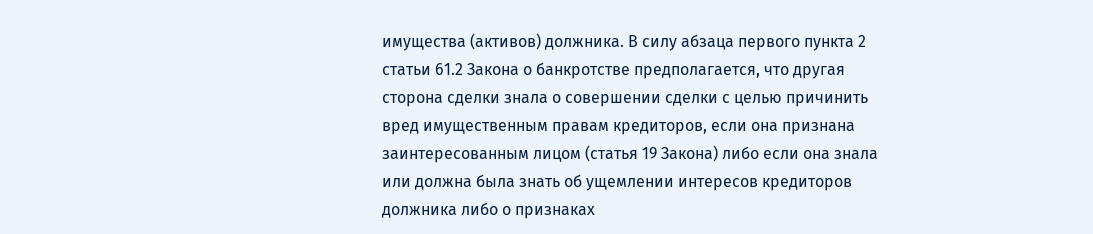имущества (активов) должника. В силу абзаца первого пункта 2 статьи 61.2 Закона о банкротстве предполагается, что другая сторона сделки знала о совершении сделки с целью причинить вред имущественным правам кредиторов, если она признана заинтересованным лицом (статья 19 Закона) либо если она знала или должна была знать об ущемлении интересов кредиторов должника либо о признаках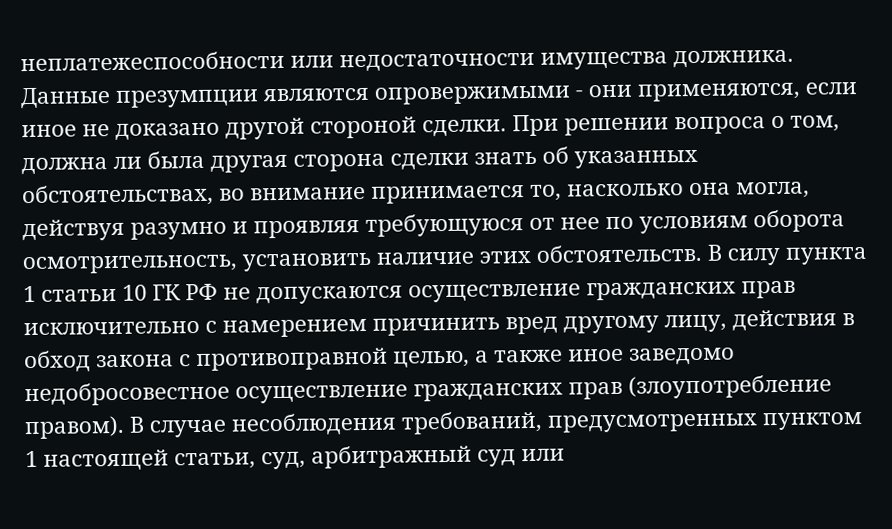неплатежеспособности или недостаточности имущества должника. Данные презумпции являются опровержимыми - они применяются, если иное не доказано другой стороной сделки. При решении вопроса о том, должна ли была другая сторона сделки знать об указанных обстоятельствах, во внимание принимается то, насколько она могла, действуя разумно и проявляя требующуюся от нее по условиям оборота осмотрительность, установить наличие этих обстоятельств. В силу пункта 1 статьи 10 ГК РФ не допускаются осуществление гражданских прав исключительно с намерением причинить вред другому лицу, действия в обход закона с противоправной целью, а также иное заведомо недобросовестное осуществление гражданских прав (злоупотребление правом). В случае несоблюдения требований, предусмотренных пунктом 1 настоящей статьи, суд, арбитражный суд или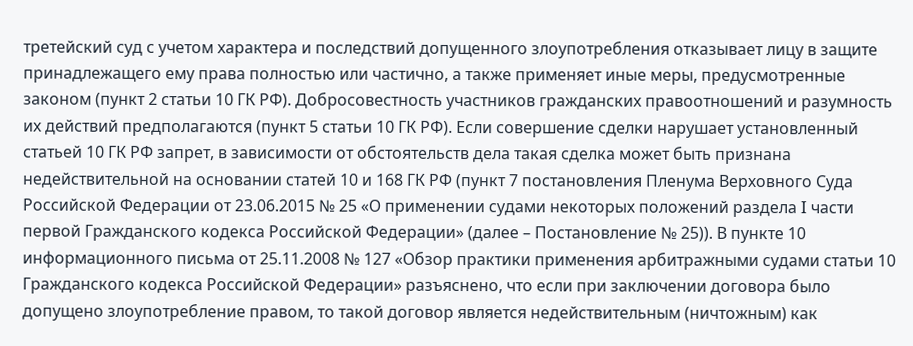третейский суд с учетом характера и последствий допущенного злоупотребления отказывает лицу в защите принадлежащего ему права полностью или частично, а также применяет иные меры, предусмотренные законом (пункт 2 статьи 10 ГК РФ). Добросовестность участников гражданских правоотношений и разумность их действий предполагаются (пункт 5 статьи 10 ГК РФ). Если совершение сделки нарушает установленный статьей 10 ГК РФ запрет, в зависимости от обстоятельств дела такая сделка может быть признана недействительной на основании статей 10 и 168 ГК РФ (пункт 7 постановления Пленума Верховного Суда Российской Федерации от 23.06.2015 № 25 «О применении судами некоторых положений раздела I части первой Гражданского кодекса Российской Федерации» (далее – Постановление № 25)). В пункте 10 информационного письма от 25.11.2008 № 127 «Обзор практики применения арбитражными судами статьи 10 Гражданского кодекса Российской Федерации» разъяснено, что если при заключении договора было допущено злоупотребление правом, то такой договор является недействительным (ничтожным) как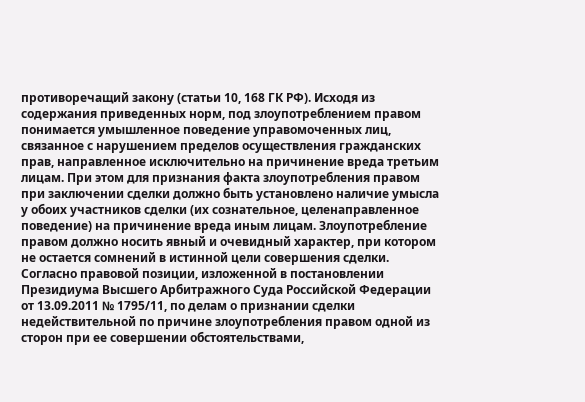противоречащий закону (статьи 10, 168 ГК РФ). Исходя из содержания приведенных норм, под злоупотреблением правом понимается умышленное поведение управомоченных лиц, связанное с нарушением пределов осуществления гражданских прав, направленное исключительно на причинение вреда третьим лицам. При этом для признания факта злоупотребления правом при заключении сделки должно быть установлено наличие умысла у обоих участников сделки (их сознательное, целенаправленное поведение) на причинение вреда иным лицам. Злоупотребление правом должно носить явный и очевидный характер, при котором не остается сомнений в истинной цели совершения сделки. Согласно правовой позиции, изложенной в постановлении Президиума Высшего Арбитражного Суда Российской Федерации от 13.09.2011 № 1795/11, по делам о признании сделки недействительной по причине злоупотребления правом одной из сторон при ее совершении обстоятельствами,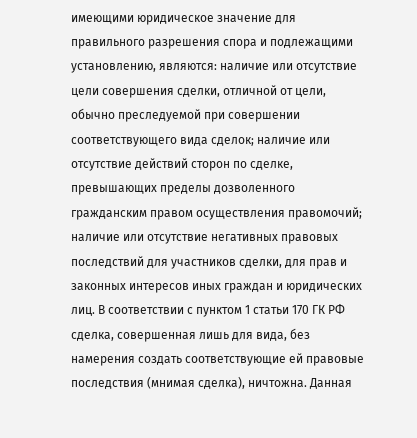имеющими юридическое значение для правильного разрешения спора и подлежащими установлению, являются: наличие или отсутствие цели совершения сделки, отличной от цели, обычно преследуемой при совершении соответствующего вида сделок; наличие или отсутствие действий сторон по сделке, превышающих пределы дозволенного гражданским правом осуществления правомочий; наличие или отсутствие негативных правовых последствий для участников сделки, для прав и законных интересов иных граждан и юридических лиц. В соответствии с пунктом 1 статьи 170 ГК РФ сделка, совершенная лишь для вида, без намерения создать соответствующие ей правовые последствия (мнимая сделка), ничтожна. Данная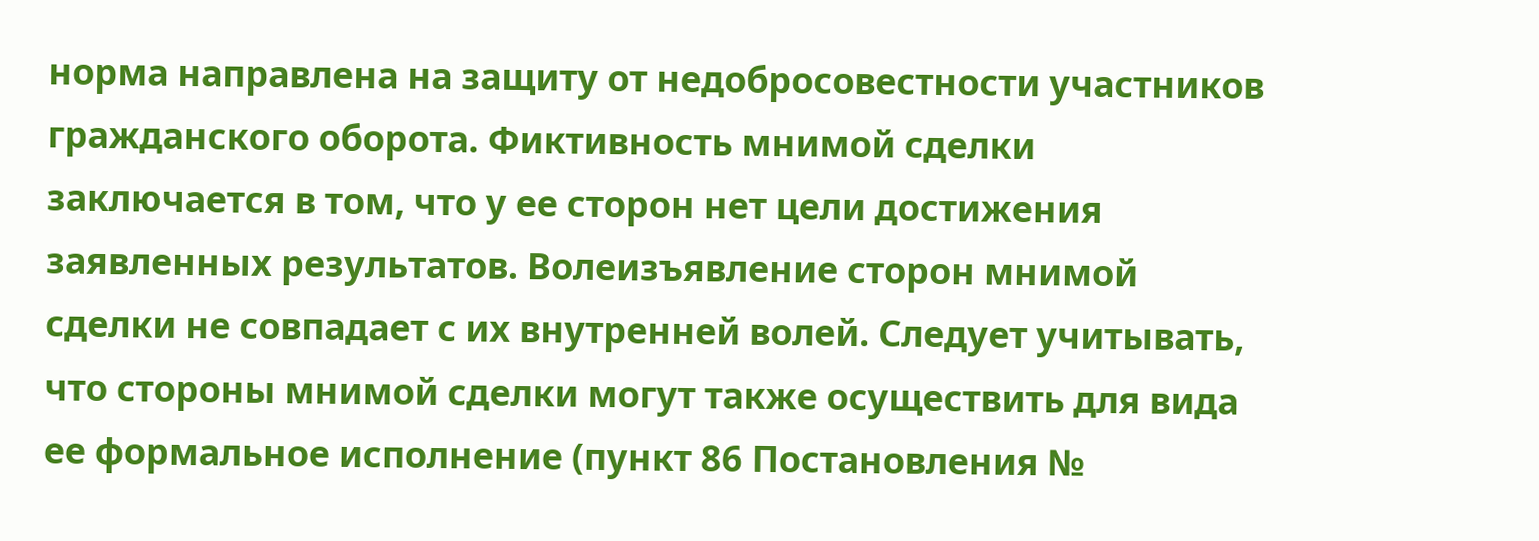норма направлена на защиту от недобросовестности участников гражданского оборота. Фиктивность мнимой сделки заключается в том, что у ее сторон нет цели достижения заявленных результатов. Волеизъявление сторон мнимой сделки не совпадает с их внутренней волей. Следует учитывать, что стороны мнимой сделки могут также осуществить для вида ее формальное исполнение (пункт 86 Постановления №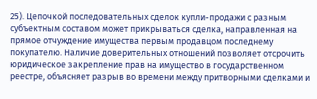25). Цепочкой последовательных сделок купли-продажи с разным субъектным составом может прикрываться сделка, направленная на прямое отчуждение имущества первым продавцом последнему покупателю. Наличие доверительных отношений позволяет отсрочить юридическое закрепление прав на имущество в государственном реестре, объясняет разрыв во времени между притворными сделками и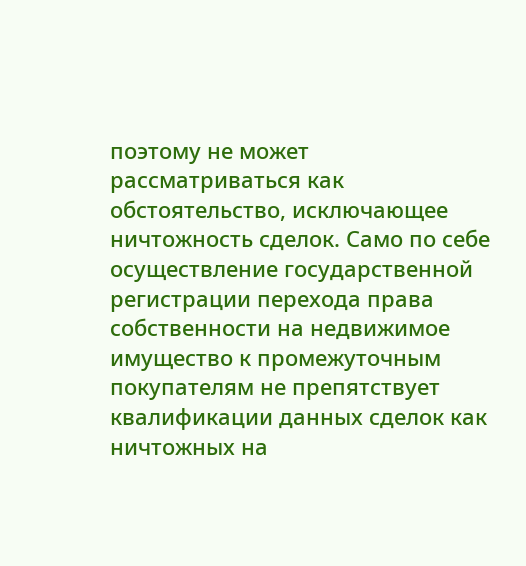поэтому не может рассматриваться как обстоятельство, исключающее ничтожность сделок. Само по себе осуществление государственной регистрации перехода права собственности на недвижимое имущество к промежуточным покупателям не препятствует квалификации данных сделок как ничтожных на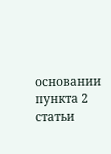основании пункта 2 статьи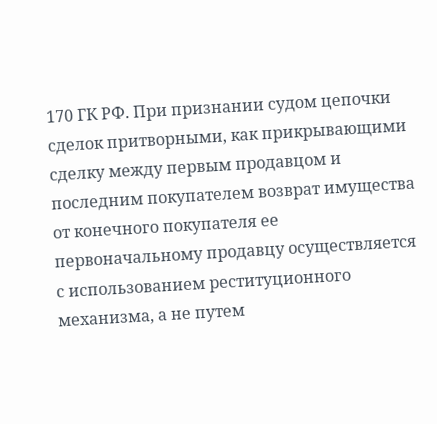170 ГК РФ. При признании судом цепочки сделок притворными, как прикрывающими сделку между первым продавцом и последним покупателем возврат имущества от конечного покупателя ее первоначальному продавцу осуществляется с использованием реституционного механизма, а не путем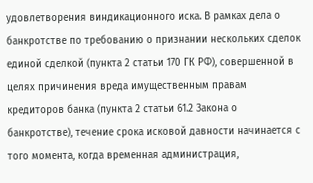удовлетворения виндикационного иска. В рамках дела о банкротстве по требованию о признании нескольких сделок единой сделкой (пункта 2 статьи 170 ГК РФ), совершенной в целях причинения вреда имущественным правам кредиторов банка (пункта 2 статьи 61.2 Закона о банкротстве), течение срока исковой давности начинается с того момента, когда временная администрация,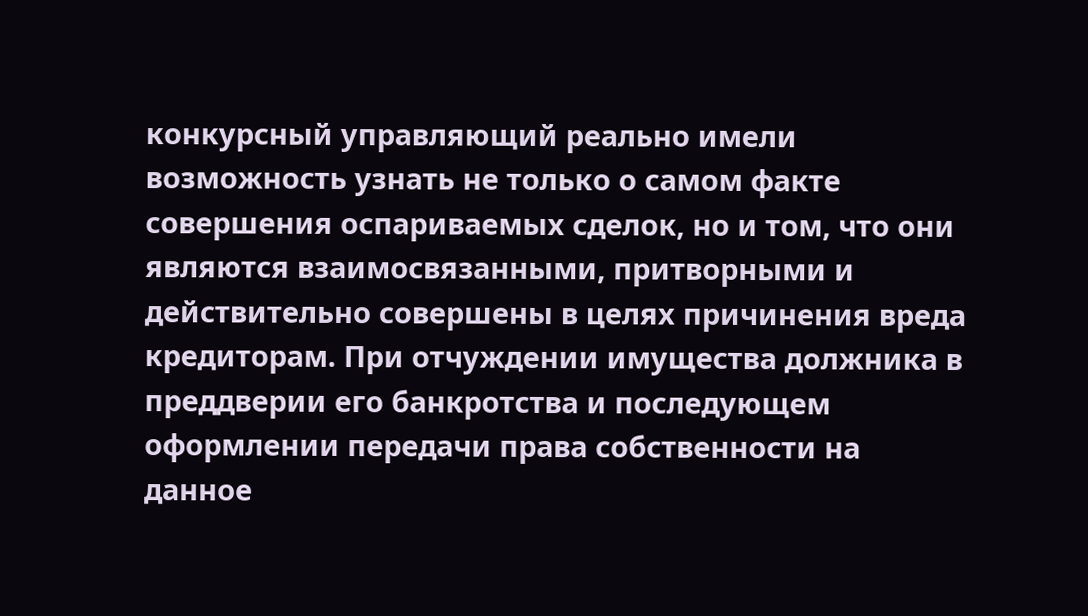конкурсный управляющий реально имели возможность узнать не только о самом факте совершения оспариваемых сделок, но и том, что они являются взаимосвязанными, притворными и действительно совершены в целях причинения вреда кредиторам. При отчуждении имущества должника в преддверии его банкротства и последующем оформлении передачи права собственности на данное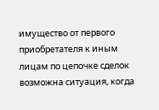имущество от первого приобретателя к иным лицам по цепочке сделок возможна ситуация, когда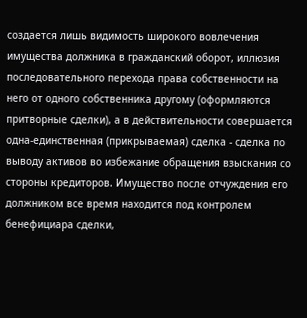создается лишь видимость широкого вовлечения имущества должника в гражданский оборот, иллюзия последовательного перехода права собственности на него от одного собственника другому (оформляются притворные сделки), а в действительности совершается одна-единственная (прикрываемая) сделка - сделка по выводу активов во избежание обращения взыскания со стороны кредиторов. Имущество после отчуждения его должником все время находится под контролем бенефициара сделки,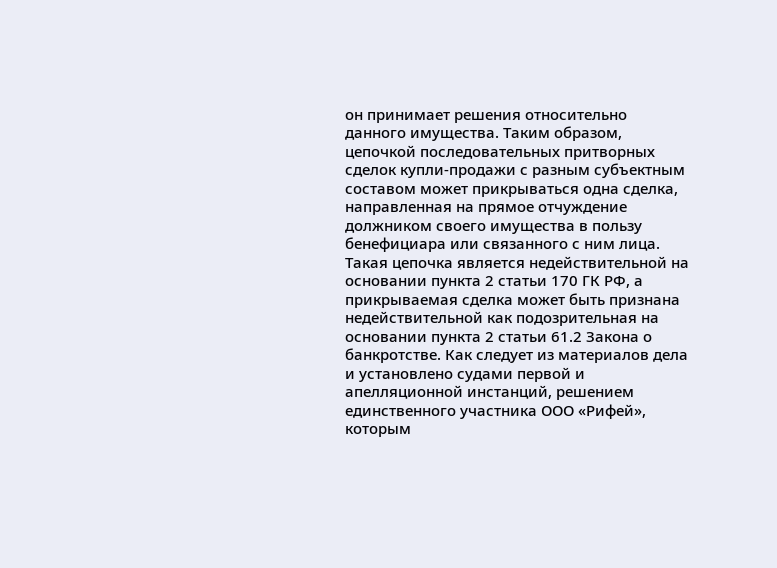он принимает решения относительно данного имущества. Таким образом, цепочкой последовательных притворных сделок купли-продажи с разным субъектным составом может прикрываться одна сделка, направленная на прямое отчуждение должником своего имущества в пользу бенефициара или связанного с ним лица. Такая цепочка является недействительной на основании пункта 2 статьи 170 ГК РФ, а прикрываемая сделка может быть признана недействительной как подозрительная на основании пункта 2 статьи 61.2 Закона о банкротстве. Как следует из материалов дела и установлено судами первой и апелляционной инстанций, решением единственного участника ООО «Рифей», которым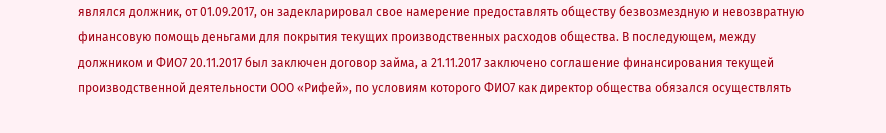являлся должник, от 01.09.2017, он задекларировал свое намерение предоставлять обществу безвозмездную и невозвратную финансовую помощь деньгами для покрытия текущих производственных расходов общества. В последующем, между должником и ФИО7 20.11.2017 был заключен договор займа, а 21.11.2017 заключено соглашение финансирования текущей производственной деятельности ООО «Рифей», по условиям которого ФИО7 как директор общества обязался осуществлять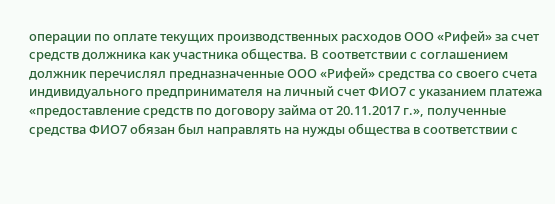операции по оплате текущих производственных расходов ООО «Рифей» за счет средств должника как участника общества. В соответствии с соглашением должник перечислял предназначенные ООО «Рифей» средства со своего счета индивидуального предпринимателя на личный счет ФИО7 с указанием платежа «предоставление средств по договору займа от 20.11.2017 г.», полученные средства ФИО7 обязан был направлять на нужды общества в соответствии с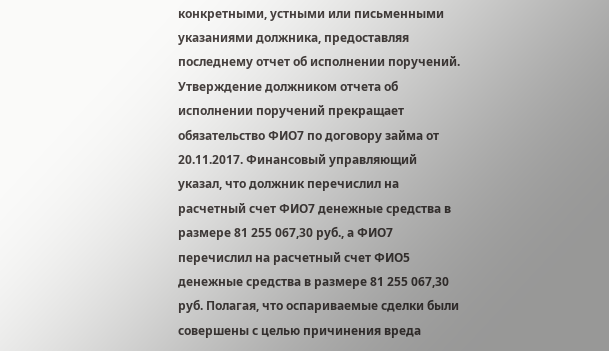конкретными, устными или письменными указаниями должника, предоставляя последнему отчет об исполнении поручений. Утверждение должником отчета об исполнении поручений прекращает обязательство ФИО7 по договору займа от 20.11.2017. Финансовый управляющий указал, что должник перечислил на расчетный счет ФИО7 денежные средства в размере 81 255 067,30 руб., а ФИО7 перечислил на расчетный счет ФИО5 денежные средства в размере 81 255 067,30 руб. Полагая, что оспариваемые сделки были совершены с целью причинения вреда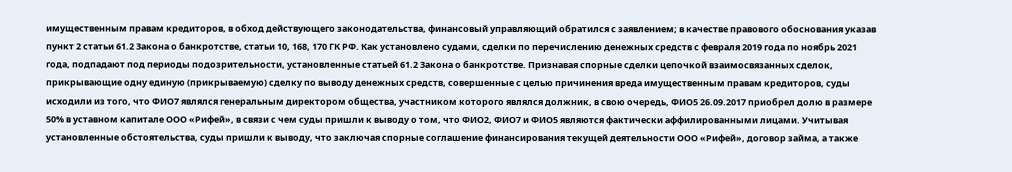имущественным правам кредиторов, в обход действующего законодательства, финансовый управляющий обратился с заявлением; в качестве правового обоснования указав пункт 2 статьи 61.2 Закона о банкротстве, статьи 10, 168, 170 ГК РФ. Как установлено судами, сделки по перечислению денежных средств с февраля 2019 года по ноябрь 2021 года, подпадают под периоды подозрительности, установленные статьей 61.2 Закона о банкротстве. Признавая спорные сделки цепочкой взаимосвязанных сделок, прикрывающие одну единую (прикрываемую) сделку по выводу денежных средств, совершенные с целью причинения вреда имущественным правам кредиторов, суды исходили из того, что ФИО7 являлся генеральным директором общества, участником которого являлся должник, в свою очередь, ФИО5 26.09.2017 приобрел долю в размере 50% в уставном капитале ООО «Рифей», в связи с чем суды пришли к выводу о том, что ФИО2, ФИО7 и ФИО5 являются фактически аффилированными лицами. Учитывая установленные обстоятельства, суды пришли к выводу, что заключая спорные соглашение финансирования текущей деятельности ООО «Рифей», договор займа, а также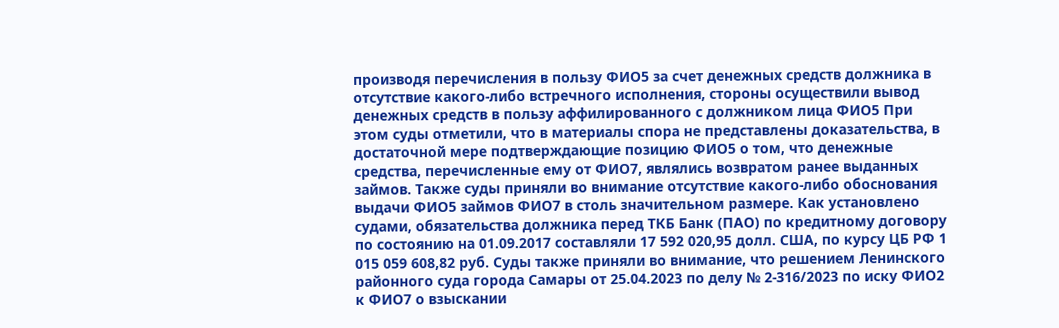производя перечисления в пользу ФИО5 за счет денежных средств должника в отсутствие какого-либо встречного исполнения, стороны осуществили вывод денежных средств в пользу аффилированного с должником лица ФИО5 При этом суды отметили, что в материалы спора не представлены доказательства, в достаточной мере подтверждающие позицию ФИО5 о том, что денежные средства, перечисленные ему от ФИО7, являлись возвратом ранее выданных займов. Также суды приняли во внимание отсутствие какого-либо обоснования выдачи ФИО5 займов ФИО7 в столь значительном размере. Как установлено судами, обязательства должника перед ТКБ Банк (ПАО) по кредитному договору по состоянию на 01.09.2017 составляли 17 592 020,95 долл. США, по курсу ЦБ РФ 1 015 059 608,82 руб. Суды также приняли во внимание, что решением Ленинского районного суда города Самары от 25.04.2023 по делу № 2-316/2023 по иску ФИО2 к ФИО7 о взыскании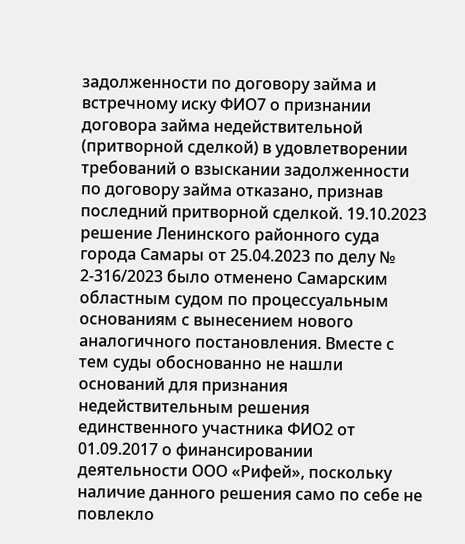задолженности по договору займа и встречному иску ФИО7 о признании договора займа недействительной (притворной сделкой) в удовлетворении требований о взыскании задолженности по договору займа отказано, признав последний притворной сделкой. 19.10.2023 решение Ленинского районного суда города Самары от 25.04.2023 по делу № 2-316/2023 было отменено Самарским областным судом по процессуальным основаниям с вынесением нового аналогичного постановления. Вместе с тем суды обоснованно не нашли оснований для признания недействительным решения единственного участника ФИО2 от 01.09.2017 о финансировании деятельности ООО «Рифей», поскольку наличие данного решения само по себе не повлекло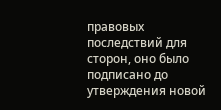правовых последствий для сторон, оно было подписано до утверждения новой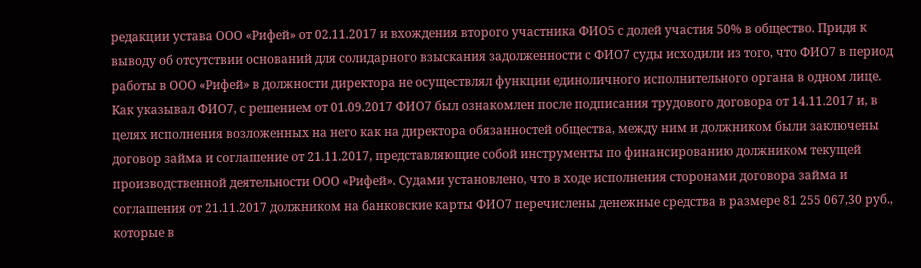редакции устава ООО «Рифей» от 02.11.2017 и вхождения второго участника ФИО5 с долей участия 50% в общество. Придя к выводу об отсутствии оснований для солидарного взыскания задолженности с ФИО7 суды исходили из того, что ФИО7 в период работы в ООО «Рифей» в должности директора не осуществлял функции единоличного исполнительного органа в одном лице. Как указывал ФИО7, с решением от 01.09.2017 ФИО7 был ознакомлен после подписания трудового договора от 14.11.2017 и, в целях исполнения возложенных на него как на директора обязанностей общества, между ним и должником были заключены договор займа и соглашение от 21.11.2017, представляющие собой инструменты по финансированию должником текущей производственной деятельности ООО «Рифей». Судами установлено, что в ходе исполнения сторонами договора займа и соглашения от 21.11.2017 должником на банковские карты ФИО7 перечислены денежные средства в размере 81 255 067,30 руб., которые в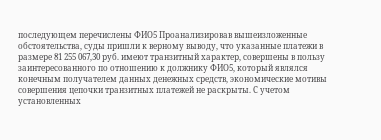последующем перечислены ФИО5 Проанализировав вышеизложенные обстоятельства, суды пришли к верному выводу, что указанные платежи в размере 81 255 067,30 руб. имеют транзитный характер, совершены в пользу заинтересованного по отношению к должнику ФИО5, который являлся конечным получателем данных денежных средств, экономические мотивы совершения цепочки транзитных платежей не раскрыты. С учетом установленных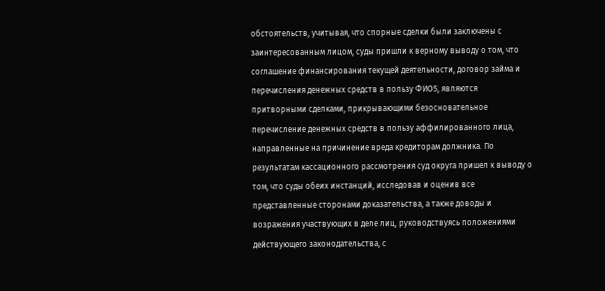обстоятельств, учитывая, что спорные сделки были заключены с заинтересованным лицом, суды пришли к верному выводу о том, что соглашение финансирования текущей деятельности, договор займа и перечисления денежных средств в пользу ФИО5, являются притворными сделками, прикрывающими безосновательное перечисление денежных средств в пользу аффилированного лица, направленные на причинение вреда кредиторам должника. По результатам кассационного рассмотрения суд округа пришел к выводу о том, что суды обеих инстанций, исследовав и оценив все представленные сторонами доказательства, а также доводы и возражения участвующих в деле лиц, руководствуясь положениями действующего законодательства, с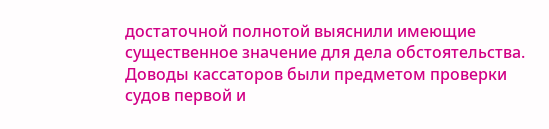достаточной полнотой выяснили имеющие существенное значение для дела обстоятельства. Доводы кассаторов были предметом проверки судов первой и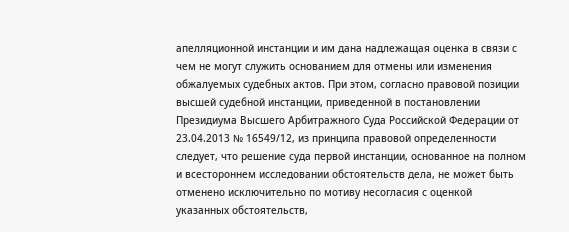апелляционной инстанции и им дана надлежащая оценка в связи с чем не могут служить основанием для отмены или изменения обжалуемых судебных актов. При этом, согласно правовой позиции высшей судебной инстанции, приведенной в постановлении Президиума Высшего Арбитражного Суда Российской Федерации от 23.04.2013 № 16549/12, из принципа правовой определенности следует, что решение суда первой инстанции, основанное на полном и всестороннем исследовании обстоятельств дела, не может быть отменено исключительно по мотиву несогласия с оценкой указанных обстоятельств,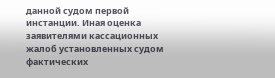данной судом первой инстанции. Иная оценка заявителями кассационных жалоб установленных судом фактических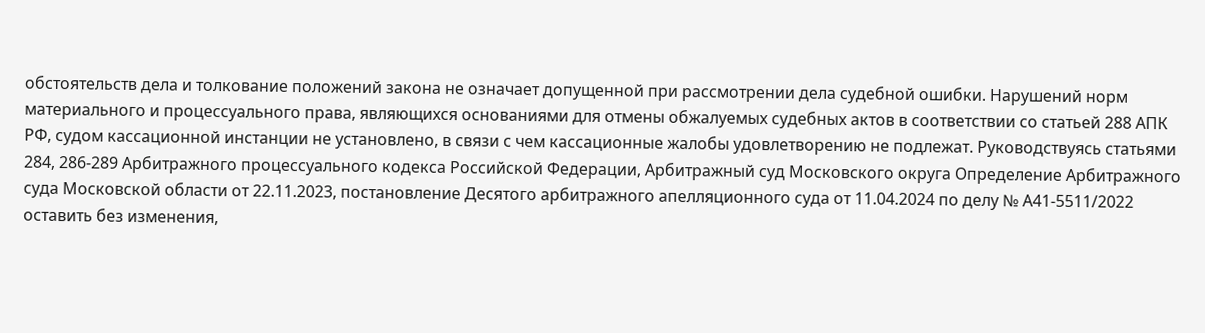обстоятельств дела и толкование положений закона не означает допущенной при рассмотрении дела судебной ошибки. Нарушений норм материального и процессуального права, являющихся основаниями для отмены обжалуемых судебных актов в соответствии со статьей 288 АПК РФ, судом кассационной инстанции не установлено, в связи с чем кассационные жалобы удовлетворению не подлежат. Руководствуясь статьями 284, 286-289 Арбитражного процессуального кодекса Российской Федерации, Арбитражный суд Московского округа Определение Арбитражного суда Московской области от 22.11.2023, постановление Десятого арбитражного апелляционного суда от 11.04.2024 по делу № А41-5511/2022 оставить без изменения,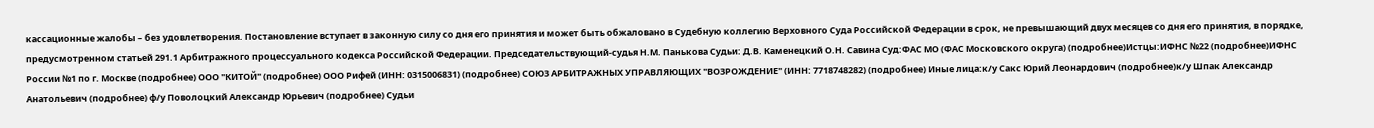кассационные жалобы – без удовлетворения. Постановление вступает в законную силу со дня его принятия и может быть обжаловано в Судебную коллегию Верховного Суда Российской Федерации в срок, не превышающий двух месяцев со дня его принятия, в порядке, предусмотренном статьей 291.1 Арбитражного процессуального кодекса Российской Федерации. Председательствующий-судья Н.М. Панькова Судьи: Д.В. Каменецкий О.Н. Савина Суд:ФАС МО (ФАС Московского округа) (подробнее)Истцы:ИФНС №22 (подробнее)ИФНС России №1 по г. Москве (подробнее) ООО "КИТОЙ" (подробнее) ООО Рифей (ИНН: 0315006831) (подробнее) СОЮЗ АРБИТРАЖНЫХ УПРАВЛЯЮЩИХ "ВОЗРОЖДЕНИЕ" (ИНН: 7718748282) (подробнее) Иные лица:к/у Сакс Юрий Леонардович (подробнее)к/у Шпак Александр Анатольевич (подробнее) ф/у Поволоцкий Александр Юрьевич (подробнее) Судьи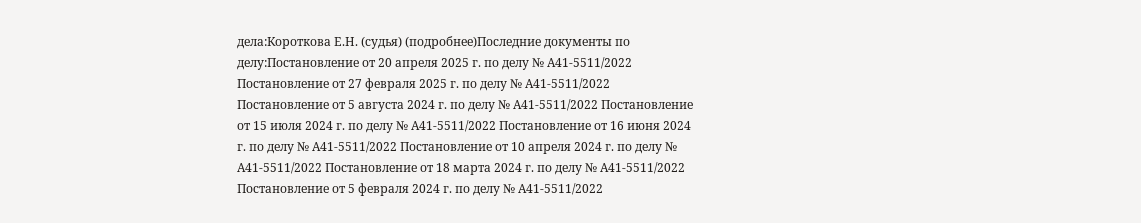дела:Короткова Е.Н. (судья) (подробнее)Последние документы по делу:Постановление от 20 апреля 2025 г. по делу № А41-5511/2022 Постановление от 27 февраля 2025 г. по делу № А41-5511/2022 Постановление от 5 августа 2024 г. по делу № А41-5511/2022 Постановление от 15 июля 2024 г. по делу № А41-5511/2022 Постановление от 16 июня 2024 г. по делу № А41-5511/2022 Постановление от 10 апреля 2024 г. по делу № А41-5511/2022 Постановление от 18 марта 2024 г. по делу № А41-5511/2022 Постановление от 5 февраля 2024 г. по делу № А41-5511/2022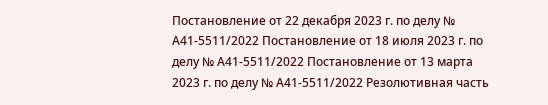Постановление от 22 декабря 2023 г. по делу № А41-5511/2022 Постановление от 18 июля 2023 г. по делу № А41-5511/2022 Постановление от 13 марта 2023 г. по делу № А41-5511/2022 Резолютивная часть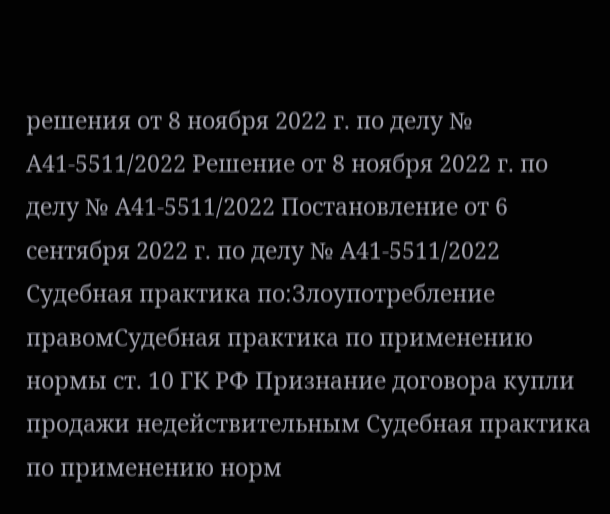решения от 8 ноября 2022 г. по делу № А41-5511/2022 Решение от 8 ноября 2022 г. по делу № А41-5511/2022 Постановление от 6 сентября 2022 г. по делу № А41-5511/2022 Судебная практика по:Злоупотребление правомСудебная практика по применению нормы ст. 10 ГК РФ Признание договора купли продажи недействительным Судебная практика по применению норм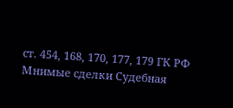ст. 454, 168, 170, 177, 179 ГК РФ
Мнимые сделки Судебная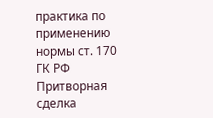практика по применению нормы ст. 170 ГК РФ Притворная сделка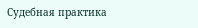Судебная практика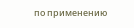по применению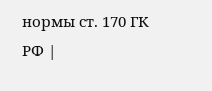нормы ст. 170 ГК РФ |